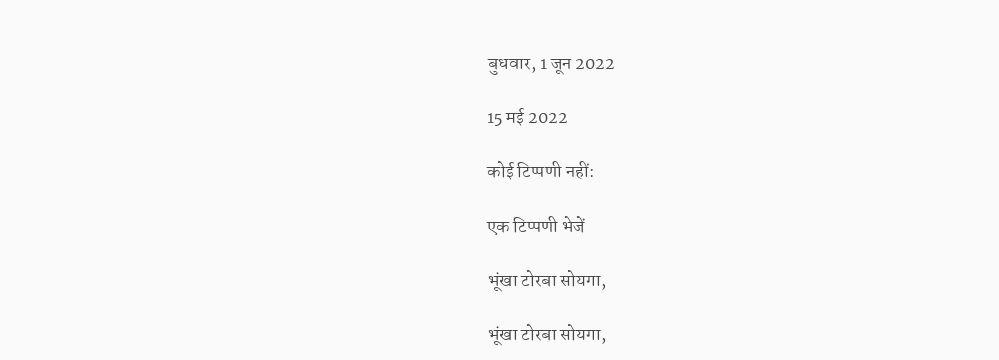बुधवार, 1 जून 2022

15 मई 2022

कोई टिप्पणी नहीं:

एक टिप्पणी भेजें

भूंखा टोरबा सोयगा,

भूंखा टोरबा सोयगा,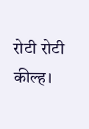रोटी रोटी कील्ह।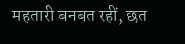महतारी बनबत रहीं, छत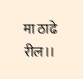मा ठाढे रील।।